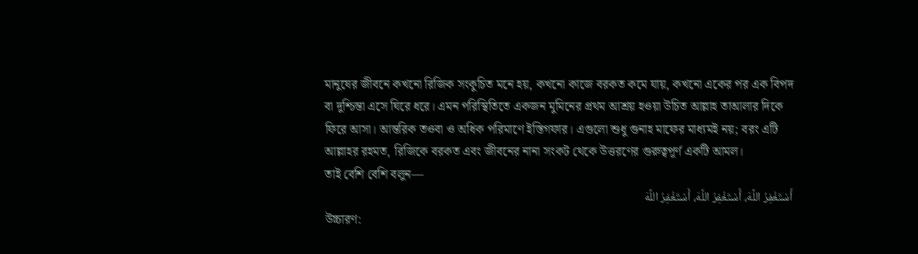মানুষের জীবনে কখনো রিজিক সংকুচিত মনে হয়, কখনো কাজে বরকত কমে যায়, কখনো একের পর এক বিপদ বা দুশ্চিন্তা এসে ঘিরে ধরে। এমন পরিস্থিতিতে একজন মুমিনের প্রথম আশ্রয় হওয়া উচিত আল্লাহ তাআলার দিকে ফিরে আসা। আন্তরিক তওবা ও অধিক পরিমাণে ইস্তিগফার। এগুলো শুধু গুনাহ মাফের মাধ্যমই নয়; বরং এটি আল্লাহর রহমত, রিজিকে বরকত এবং জীবনের নানা সংকট থেকে উত্তরণের গুরুত্বপূর্ণ একটি আমল।
তাই বেশি বেশি বলুন—
أَسْتَغْفِرُ اللَّهَ، أَسْتَغْفِرُ اللَّهَ، أَسْتَغْفِرُ اللَّهَ
উচ্চারণ: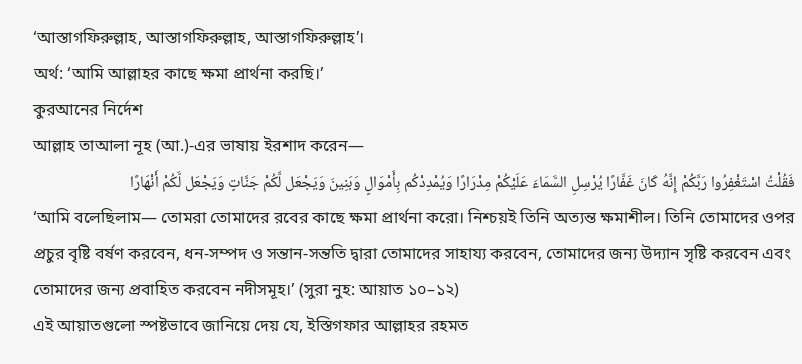‘আস্তাগফিরুল্লাহ, আস্তাগফিরুল্লাহ, আস্তাগফিরুল্লাহ’।
অর্থ: ‘আমি আল্লাহর কাছে ক্ষমা প্রার্থনা করছি।’
কুরআনের নির্দেশ
আল্লাহ তাআলা নূহ (আ.)-এর ভাষায় ইরশাদ করেন—
فَقُلْتُ اسْتَغْفِرُوا رَبَّكُمْ إِنَّهُ كَانَ غَفَّارًا يُرْسِلِ السَّمَاءَ عَلَيْكُمْ مِدْرَارًا وَيُمْدِدْكُم بِأَمْوَالٍ وَبَنِينَ وَيَجْعَل لَّكُمْ جَنَّاتٍ وَيَجْعَل لَّكُمْ أَنْهَارًا
‘আমি বলেছিলাম— তোমরা তোমাদের রবের কাছে ক্ষমা প্রার্থনা করো। নিশ্চয়ই তিনি অত্যন্ত ক্ষমাশীল। তিনি তোমাদের ওপর প্রচুর বৃষ্টি বর্ষণ করবেন, ধন-সম্পদ ও সন্তান-সন্ততি দ্বারা তোমাদের সাহায্য করবেন, তোমাদের জন্য উদ্যান সৃষ্টি করবেন এবং তোমাদের জন্য প্রবাহিত করবেন নদীসমূহ।’ (সুরা নুহ: আয়াত ১০–১২)
এই আয়াতগুলো স্পষ্টভাবে জানিয়ে দেয় যে, ইস্তিগফার আল্লাহর রহমত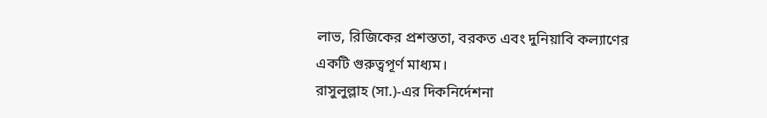লাভ, রিজিকের প্রশস্ততা, বরকত এবং দুনিয়াবি কল্যাণের একটি গুরুত্বপূর্ণ মাধ্যম।
রাসুলুল্লাহ (সা.)-এর দিকনির্দেশনা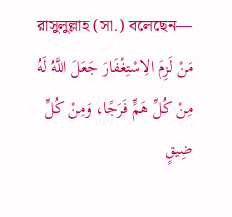রাসুলুল্লাহ (সা.) বলেছেন—
مَنْ لَزِمَ الِاسْتِغْفَارَ جَعَلَ اللَّهُ لَهُ مِنْ كُلِّ هَمٍّ فَرَجًا، وَمِنْ كُلِّ ضِيقٍ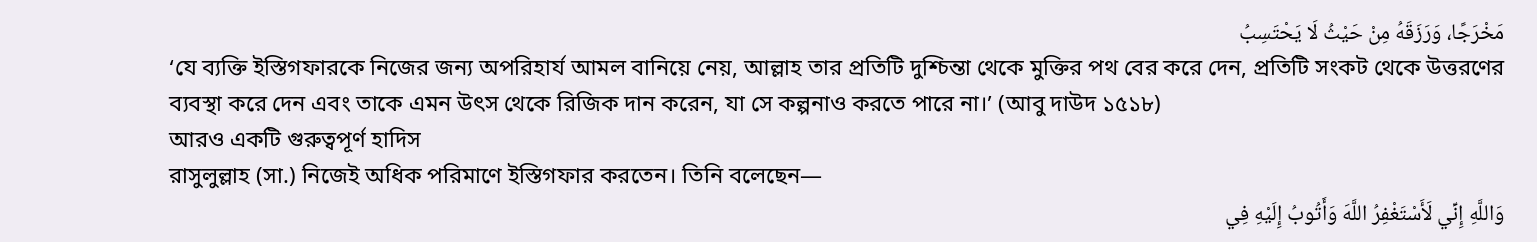مَخْرَجًا، وَرَزَقَهُ مِنْ حَيْثُ لَا يَحْتَسِبُ
‘যে ব্যক্তি ইস্তিগফারকে নিজের জন্য অপরিহার্য আমল বানিয়ে নেয়, আল্লাহ তার প্রতিটি দুশ্চিন্তা থেকে মুক্তির পথ বের করে দেন, প্রতিটি সংকট থেকে উত্তরণের ব্যবস্থা করে দেন এবং তাকে এমন উৎস থেকে রিজিক দান করেন, যা সে কল্পনাও করতে পারে না।’ (আবু দাউদ ১৫১৮)
আরও একটি গুরুত্বপূর্ণ হাদিস
রাসুলুল্লাহ (সা.) নিজেই অধিক পরিমাণে ইস্তিগফার করতেন। তিনি বলেছেন—
وَاللَّهِ إِنِّي لَأَسْتَغْفِرُ اللَّهَ وَأَتُوبُ إِلَيْهِ فِي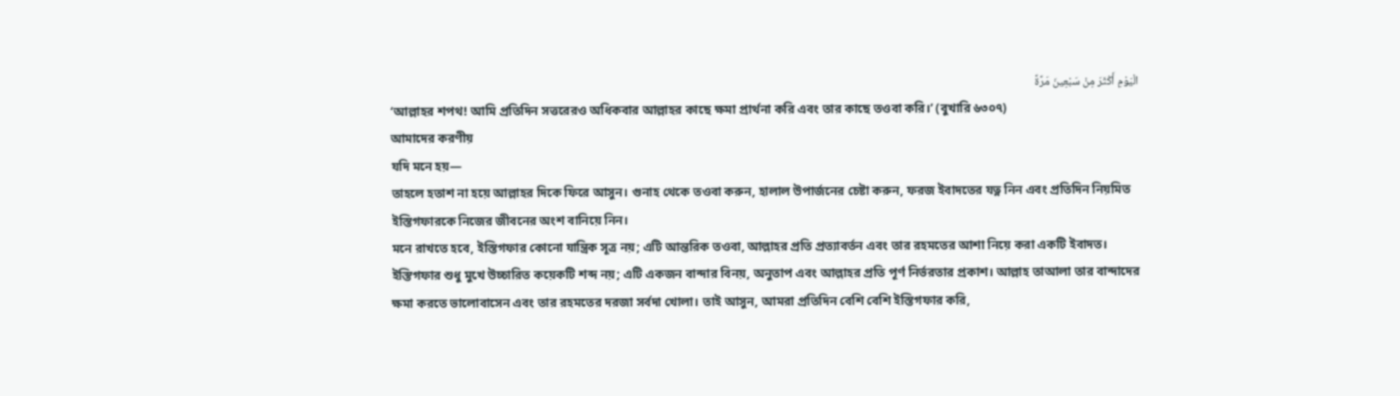الْيَوْمِ أَكْثَرَ مِنْ سَبْعِينَ مَرَّةً
‘আল্লাহর শপথ! আমি প্রতিদিন সত্তরেরও অধিকবার আল্লাহর কাছে ক্ষমা প্রার্থনা করি এবং তার কাছে তওবা করি।’ (বুখারি ৬৩০৭)
আমাদের করণীয়
যদি মনে হয়—
তাহলে হতাশ না হয়ে আল্লাহর দিকে ফিরে আসুন। গুনাহ থেকে তওবা করুন, হালাল উপার্জনের চেষ্টা করুন, ফরজ ইবাদতের যত্ন নিন এবং প্রতিদিন নিয়মিত ইস্তিগফারকে নিজের জীবনের অংশ বানিয়ে নিন।
মনে রাখতে হবে, ইস্তিগফার কোনো যান্ত্রিক সূত্র নয়; এটি আন্তরিক তওবা, আল্লাহর প্রতি প্রত্যাবর্তন এবং তার রহমতের আশা নিয়ে করা একটি ইবাদত।
ইস্তিগফার শুধু মুখে উচ্চারিত কয়েকটি শব্দ নয়; এটি একজন বান্দার বিনয়, অনুতাপ এবং আল্লাহর প্রতি পূর্ণ নির্ভরতার প্রকাশ। আল্লাহ তাআলা তার বান্দাদের ক্ষমা করতে ভালোবাসেন এবং তার রহমতের দরজা সর্বদা খোলা। তাই আসুন, আমরা প্রতিদিন বেশি বেশি ইস্তিগফার করি,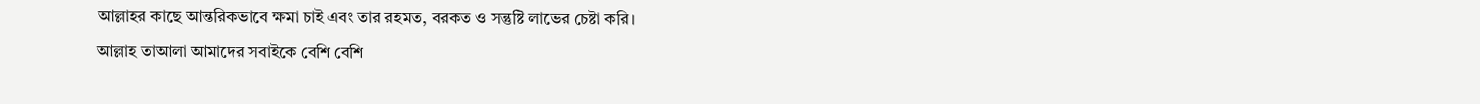আল্লাহর কাছে আন্তরিকভাবে ক্ষমা চাই এবং তার রহমত, বরকত ও সন্তুষ্টি লাভের চেষ্টা করি।
আল্লাহ তাআলা আমাদের সবাইকে বেশি বেশি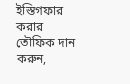ইস্তিগফার করার তৌফিক দান করুন,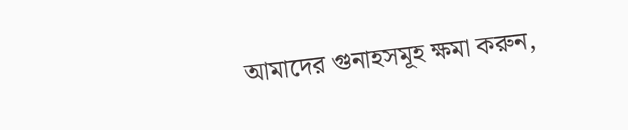আমাদের গুনাহসমূহ ক্ষমা করুন,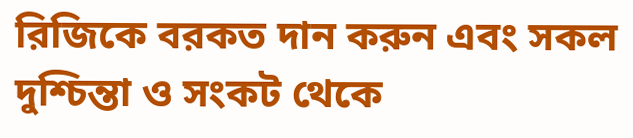রিজিকে বরকত দান করুন এবং সকল দুশ্চিন্তা ও সংকট থেকে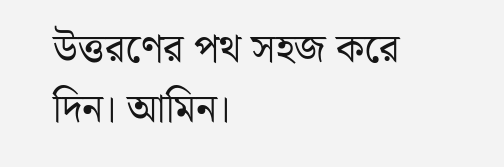উত্তরণের পথ সহজ করে দিন। আমিন।